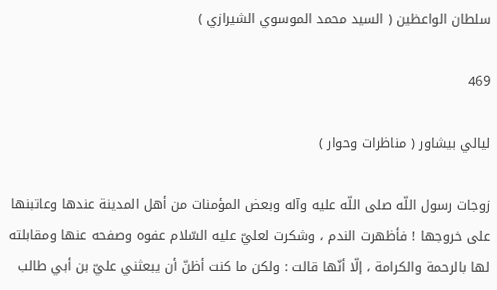سلطان الواعظين ( السيد محمد الموسوي الشيرازي )

469

ليالي بيشاور ( مناظرات وحوار )

زوجات رسول اللّه صلى اللّه عليه وآله وبعض المؤمنات من أهل المدينة عندها وعاتبنها على خروجها ! فأظهرت الندم ، وشكرت لعليّ عليه السّلام عفوه وصفحه عنها ومقابلته لها بالرحمة والكرامة ، إلّا أنّها قالت : ولكن ما كنت أظنّ أن يبعثني عليّ بن أبي طالب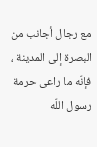مع رجال أجانب من البصرة إلى المدينة ، فإنّه ما راعى حرمة رسول اللّه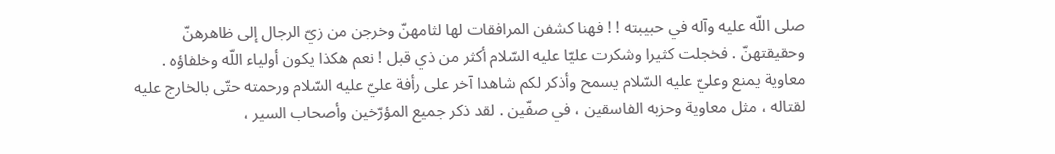صلى اللّه عليه وآله في حبيبته ! ! فهنا كشفن المرافقات لها لثامهنّ وخرجن من زيّ الرجال إلى ظاهرهنّ وحقيقتهنّ . فخجلت كثيرا وشكرت عليّا عليه السّلام أكثر من ذي قبل ! نعم هكذا يكون أولياء اللّه وخلفاؤه . معاوية يمنع وعليّ عليه السّلام يسمح وأذكر لكم شاهدا آخر على رأفة عليّ عليه السّلام ورحمته حتّى بالخارج عليه لقتاله ، مثل معاوية وحزبه الفاسقين ، في صفّين . لقد ذكر جميع المؤرّخين وأصحاب السير ،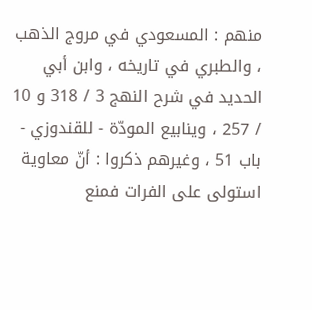منهم : المسعودي في مروج الذهب ، والطبري في تاريخه ، وابن أبي الحديد في شرح النهج 3 / 318 و 10 / 257 ، وينابيع المودّة - للقندوزي - باب 51 ، وغيرهم ذكروا : أنّ معاوية استولى على الفرات فمنع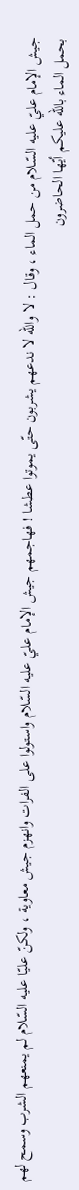جيش الإمام عليّ عليه السّلام من حمل الماء ، وقال : لا واللّه لا ندعهم يشربون حتّى يموتوا عطشا ! فهاجمهم جيش الإمام عليّ عليه السّلام واستولوا على الفرات وانهزم جيش معاوية ، ولكنّ عليّا عليه السّلام لم يمنعهم الشرب وسمح لهم بحمل الماء باللّه عليكم أيّها الحاضرون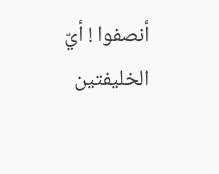أنصفوا ! أيّ الخليفتين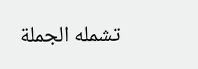تشمله الجملة